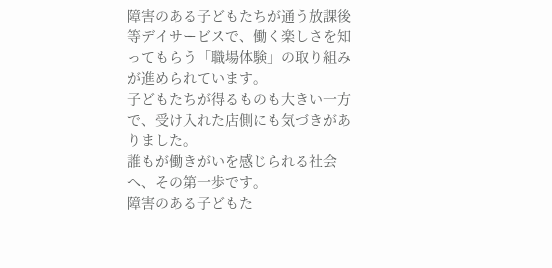障害のある子どもたちが通う放課後等デイサービスで、働く楽しさを知ってもらう「職場体験」の取り組みが進められています。
子どもたちが得るものも大きい一方で、受け入れた店側にも気づきがありました。
誰もが働きがいを感じられる社会へ、その第一歩です。
障害のある子どもた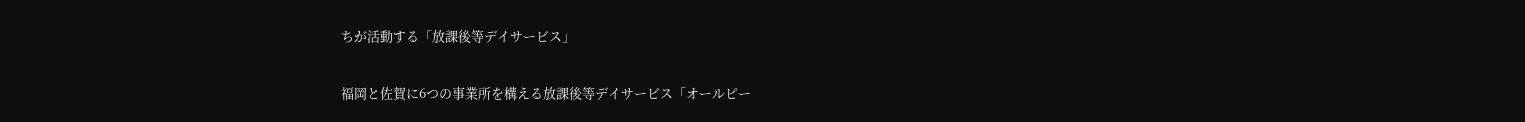ちが活動する「放課後等デイサービス」

福岡と佐賀に6つの事業所を構える放課後等デイサービス「オールピー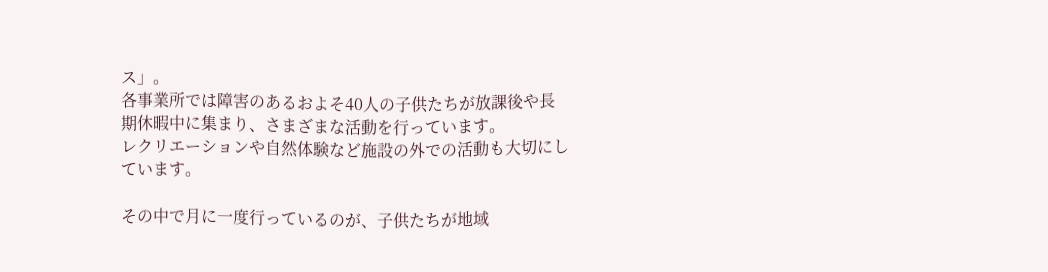ス」。
各事業所では障害のあるおよそ40人の子供たちが放課後や長期休暇中に集まり、さまざまな活動を行っています。
レクリエーションや自然体験など施設の外での活動も大切にしています。

その中で月に一度行っているのが、子供たちが地域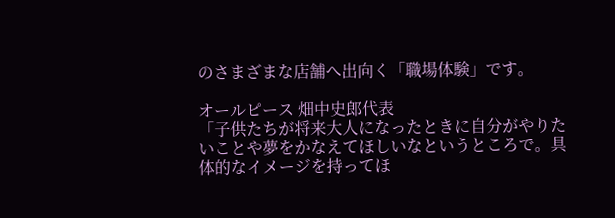のさまざまな店舗へ出向く「職場体験」です。

オールピース 畑中史郎代表
「子供たちが将来大人になったときに自分がやりたいことや夢をかなえてほしいなというところで。具体的なイメージを持ってほ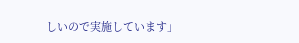しいので実施しています」